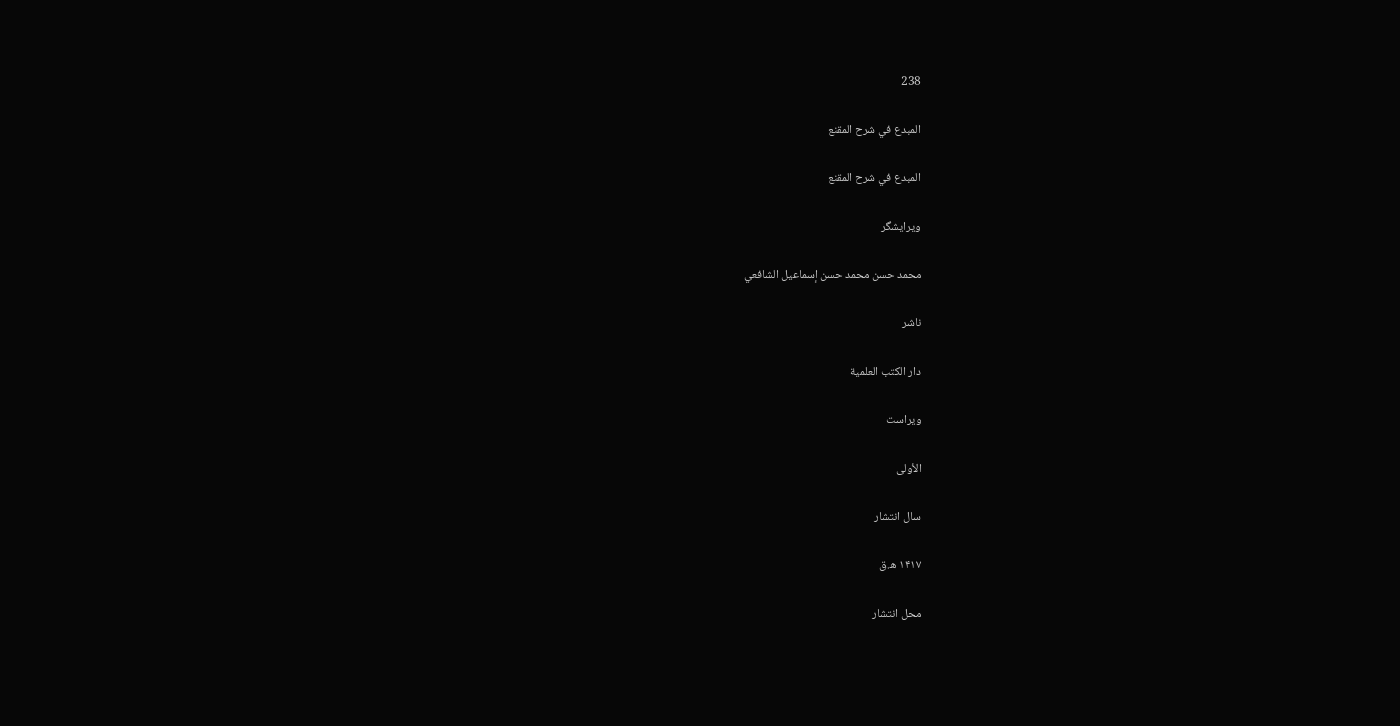238

المبدع في شرح المقنع

المبدع في شرح المقنع

ویرایشگر

محمد حسن محمد حسن إسماعيل الشافعي

ناشر

دار الكتب العلمية

ویراست

الأولى

سال انتشار

۱۴۱۷ ه.ق

محل انتشار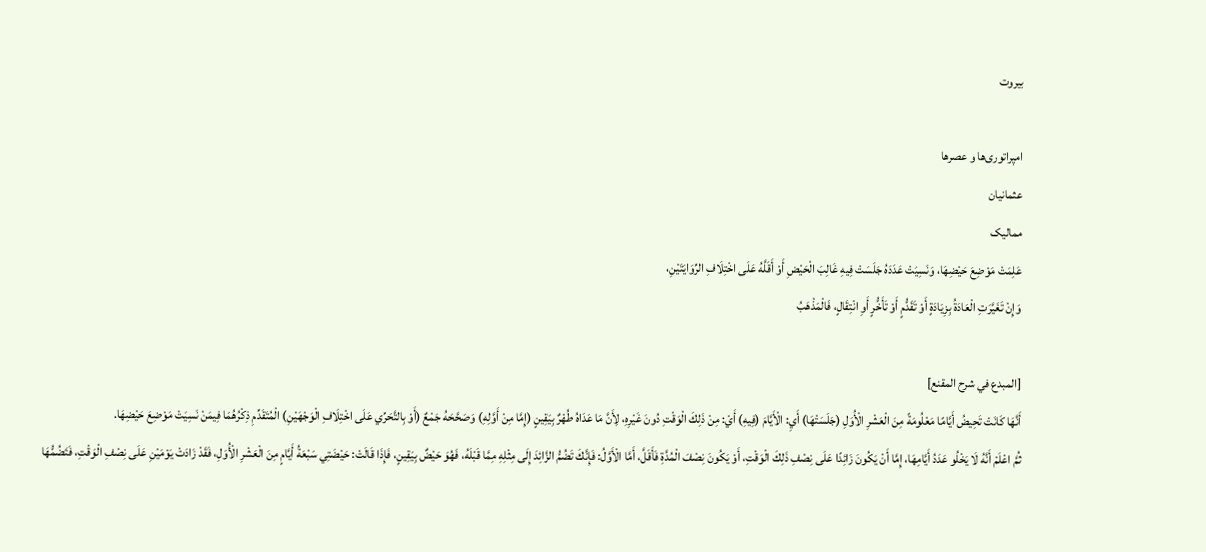بيروت

امپراتوری‌ها و عصرها
عثمانیان
ممالیک
عَلِمَتْ مَوْضِعَ حَيْضِهَا، وَنَسِيَتْ عَدَدَهُ جَلَسَتْ فِيهِ غَالِبَ الْحَيْضِ أَوْ أَقَلَّهُ عَلَى اخْتِلَافِ الرِّوَايَتَيْنِ،
وَإِنْ تَغَيَّرَتِ الْعَادَةُ بِزِيَادَةٍ أَوْ تَقَدُّمٍ أَوْ تَأَخُّرٍ أَوِ انْتِقَالٍ، فَالْمَذْهَبُ

[المبدع في شرح المقنع]
أَنَّهَا كَانَتْ تَحِيضُ أَيَّامًا مَعْلُومَةً مِنَ الْعَشْرِ الْأُوَلِ (جَلَسَتْهَا) أَيِ: الْأَيَّامَ (فِيهِ) أَيْ: مِنْ ذَلِكَ الْوَقْتِ دُونَ غَيْرِهِ، لِأَنَّ مَا عَدَاهُ طُهْرٌ بِيَقِينٍ (إِمَّا مِنْ أَوَّلِهِ) وَصَحَّحَهُ جَمْعٌ (أَوْ بِالتَّحَرِّي عَلَى اخْتِلَافِ الْوَجْهَيْنِ) الْمُتَقَدِّمِ ذِكْرُهُمَا فِيمَنْ نَسِيَتْ مَوْضِعَ حَيْضِهَا.
ثُمَّ اعْلَمْ أَنَّهُ لَا يَخْلُو عَدَدُ أَيَّامِهَا، إِمَّا أَنْ يَكُونَ زَائِدًا عَلَى نِصْفِ ذَلِكَ الْوَقْتِ، أَوْ يَكُونَ نِصْفَ الْمُدَّةِ فَأَقَلَّ، أَمَّا الْأَوَّلُ: فَإِنَّكَ تَضُمُّ الزَّائِدَ إِلَى مِثْلِهِ مِمَّا قَبْلَهُ، فَهُوَ حَيْضٌ بِيَقِينٍ، فَإِذَا قَالَتْ: حَيْضَتِي سَبْعَةُ أَيَّامٍ مِنَ الْعَشْرِ الْأُوَلِ، فَقَدْ زَادَتْ يَوْمَيْنِ عَلَى نِصْفِ الْوَقْتِ، فَتَضُمُّهَا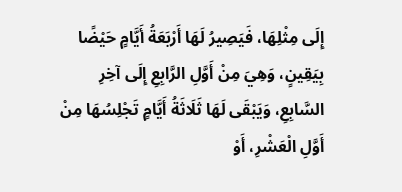إِلَى مِثْلِهَا، فَيَصِيرُ لَهَا أَرْبَعَةُ أَيَّامٍ حَيْضًا بِيَقِينٍ، وَهِيَ مِنْ أَوَّلِ الرَّابِعِ إِلَى آخِرِ السَّابِعِ، وَيَبْقَى لَهَا ثَلَاثَةُ أَيَّامٍ تَجْلِسُهَا مِنْ أَوَّلِ الْعَشْرِ، أَوْ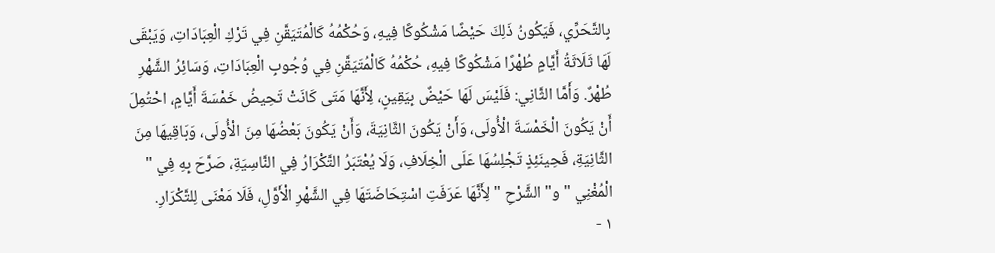بِالتَّحَرِّي، فَيَكُونُ ذَلِكَ حَيْضًا مَشْكُوكًا فِيهِ، وَحُكْمُهُ كَالْمُتَيَقَّنِ فِي تَرْكِ الْعِبَادَاتِ، وَيَبْقَى لَهَا ثَلَاثَةُ أَيَّامٍ طُهْرًا مَشْكُوكًا فِيهِ، حُكْمُهُ كَالْمُتَيَقَّنِ فِي وُجُوبِ الْعِبَادَاتِ، وَسَائِرُ الشَّهْرِ طُهْرٌ. وَأَمَّا الثَّانِي: فَلَيْسَ لَهَا حَيْضٌ بِيَقِينٍ، لِأَنَّهَا مَتَى كَانَتْ تَحِيضُ خَمْسَةَ أَيَّامٍ، احْتُمِلَ أَنْ يَكُونَ الْخَمْسَةَ الْأُولَى، وَأَنْ يَكُونَ الثَّانِيَةَ، وَأَنْ يَكُونَ بَعْضُهَا مِنَ الْأُولَى، وَبَاقِيهَا مِنَ الثَّانِيَةِ، فَحِينَئِذٍ تَجْلِسُهَا عَلَى الْخِلَافِ، وَلَا يُعْتَبَرُ التَّكْرَارُ فِي النَّاسِيَةِ، صَرَّحَ بِهِ فِي " الْمُغْنِي " و" الشَّرْحِ " لِأَنَّهَا عَرَفَتِ اسْتِحَاضَتَهَا فِي الشَّهْرِ الْأَوَّلِ، فَلَا مَعْنَى لِلتَّكْرَارِ.
١ -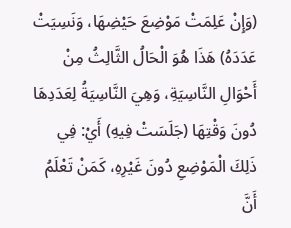(وَإِنْ عَلِمَتْ مَوْضِعَ حَيْضِهَا، وَنَسِيَتْ عَدَدَهُ) هَذَا هُوَ الْحَالُ الثَّالِثُ مِنْ أَحْوَالِ النَّاسِيَةِ، وَهِيَ النَّاسِيَةُ لِعَدَدِهَا دُونَ وَقْتِهَا (جَلَسَتْ فِيهِ) أَيْ: فِي ذَلِكَ الْمَوْضِعِ دُونَ غَيْرِهِ، كَمَنْ تَعْلَمُ أَنَّ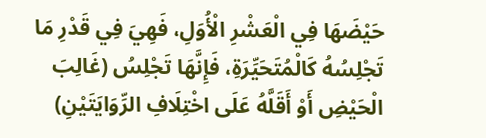حَيْضَهَا فِي الْعَشْرِ الْأُوَلِ، فَهِيَ فِي قَدْرِ مَا تَجْلِسُهُ كَالْمُتَحَيِّرَةِ، فَإِنَّهَا تَجْلِسُ (غَالِبَ الْحَيْضِ أَوْ أَقَلَّهُ عَلَى اخْتِلَافِ الرِّوَايَتَيْنِ)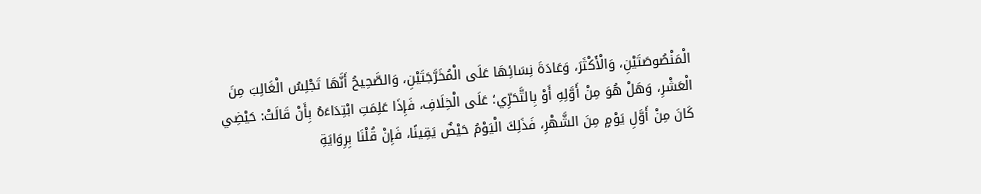الْمَنْصُوصَتَيْنِ، وَالْأَكْثَرَ، وَعَادَةَ نِسَائِهَا عَلَى الْمُخَرَّجَتَيْنِ، وَالصَّحِيحُ أَنَّهَا تَجْلِسُ الْغَالِبَ مِنَ الْعَشْرِ، وَهَلْ هُوَ مِنْ أَوَّلِهِ أَوْ بِالتَّحَرِّي؛ عَلَى الْخِلَافِ، فَإِذَا عَلِمَتِ ابْتِدَاءَهُ بِأَنْ قَالَتْ: حَيْضِي كَانَ مِنْ أَوَّلِ يَوْمٍ مِنَ الشَّهْرِ، فَذَلِكَ الْيَوْمُ حَيْضٌ يَقِينًا، فَإِنْ قُلْنَا بِرِوَايَةِ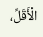الْأَقَلِّ،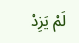لَمْ يَزِدْ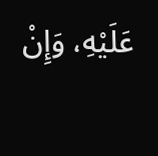عَلَيْهِ، وَإِنْ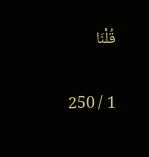قُلْنَا

1 / 250